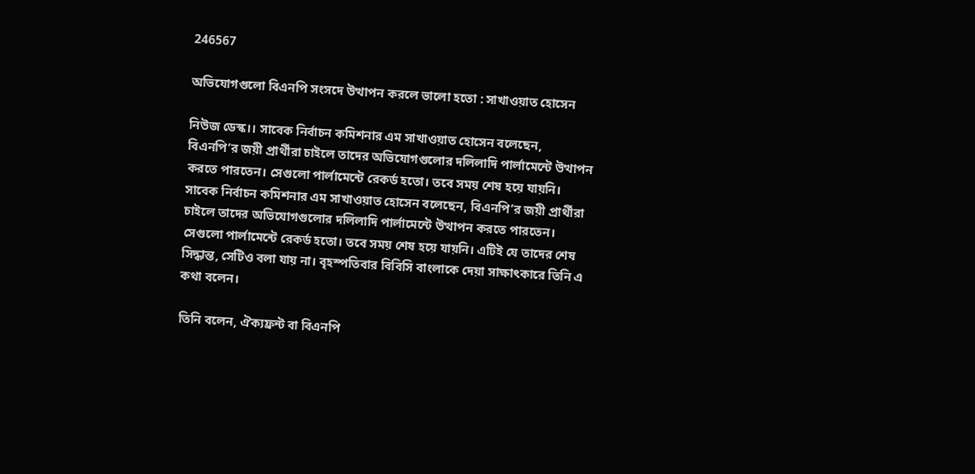246567

অভিযোগগুলো বিএনপি সংসদে উত্থাপন করলে ভালো হতো : সাখাওয়াত হোসেন

নিউজ ডেস্ক।। সাবেক নির্বাচন কমিশনার এম সাখাওয়াত হোসেন বলেছেন, বিএনপি’র জয়ী প্রার্থীরা চাইলে তাদের অভিযোগগুলোর দলিলাদি পার্লামেন্টে উত্থাপন করতে পারতেন। সেগুলো পার্লামেন্টে রেকর্ড হতো। তবে সময় শেষ হয়ে যায়নি। সাবেক নির্বাচন কমিশনার এম সাখাওয়াত হোসেন বলেছেন, বিএনপি’র জয়ী প্রার্থীরা চাইলে তাদের অভিযোগগুলোর দলিলাদি পার্লামেন্টে উত্থাপন করতে পারতেন। সেগুলো পার্লামেন্টে রেকর্ড হতো। তবে সময় শেষ হয়ে যায়নি। এটিই যে তাদের শেষ সিদ্ধান্ত, সেটিও বলা যায় না। বৃহস্পতিবার বিবিসি বাংলাকে দেয়া সাক্ষাৎকারে তিনি এ কথা বলেন।

তিনি বলেন, ঐক্যফ্রন্ট বা বিএনপি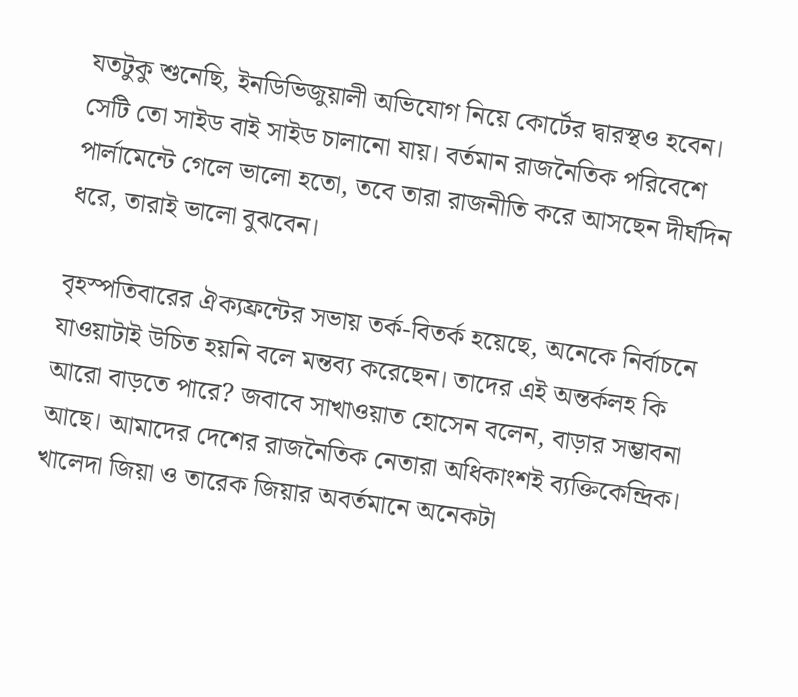যতটুকু শুনেছি, ইনডিভিজুয়ালী অভিযোগ নিয়ে কোর্টের দ্বারস্থও হবেন। সেটি তো সাইড বাই সাইড চালানো যায়। বর্তমান রাজনৈতিক পরিবেশে পার্লামেন্টে গেলে ভালো হতো, তবে তারা রাজনীতি করে আসছেন দীর্ঘদিন ধরে, তারাই ভালো বুঝবেন।

বৃহস্পতিবারের ঐক্যফ্রন্টের সভায় তর্ক-বিতর্ক হয়েছে, অনেকে নির্বাচনে যাওয়াটাই উচিত হয়নি বলে মন্তব্য করেছেন। তাদের এই অন্তর্কলহ কি আরো বাড়তে পারে? জবাবে সাখাওয়াত হোসেন বলেন, বাড়ার সম্ভাবনা আছে। আমাদের দেশের রাজনৈতিক নেতারা অধিকাংশই ব্যক্তিকেন্দ্রিক। খালেদা জিয়া ও তারেক জিয়ার অবর্তমানে অনেকটা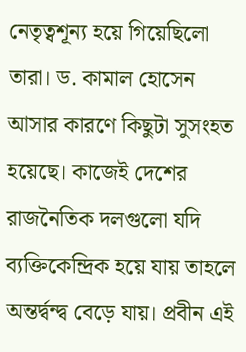নেতৃত্বশূন্য হয়ে গিয়েছিলো তারা। ড. কামাল হোসেন আসার কারণে কিছুটা সুসংহত হয়েছে। কাজেই দেশের রাজনৈতিক দলগুলো যদি ব্যক্তিকেন্দ্রিক হয়ে যায় তাহলে অন্তর্দ্বন্দ্ব বেড়ে যায়। প্রবীন এই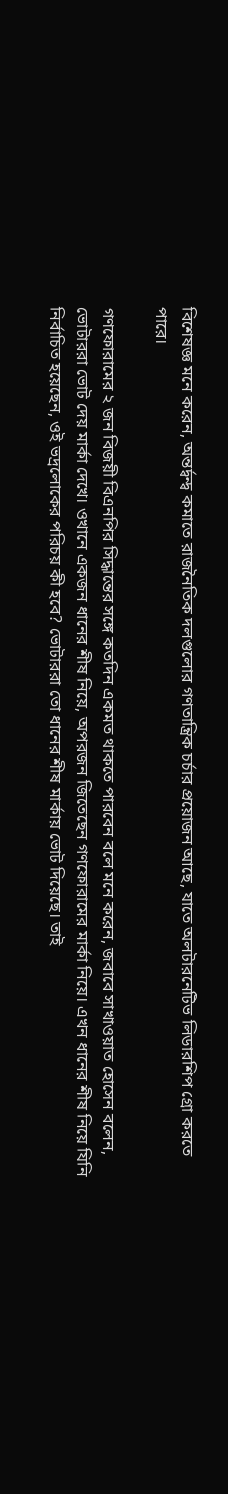বিশেষজ্ঞ মনে করেন, অন্তর্দ্বন্দ্ব কমাতে রাজনৈতিক দলগুলোর গণতান্ত্রিক চর্চার প্রয়োজন আছে, যাতে অলটারনেটিভ লিডারশিপ গ্রো করতে পারে।

গণফোরামের ২ জন বিজয়ী বিএনপির সিদ্ধান্তের সঙ্গে কতদিন একমত থাকতে পারবেন বলে মনে করেন, জবাবে সাখাওয়াত হোসেন বলেন, ভোটাররা ভোট দেয় মার্কা দেখে। ওখানে একজন ধানের শীষ নিয়ে, অপরজন জিতেছেন গণফোরামের মার্কা নিয়ে। এখন ধানের শীষ নিয়ে যিনি নির্বাচিত হয়েছেন, ওই ভদ্রলোকের পরিচয় কী হবে? ভোটাররা তো ধানের শীষ মার্কায় ভোট দিয়েছে। তাই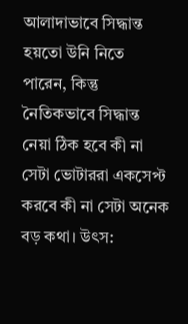আলাদাভাবে সিদ্ধান্ত হয়তো উনি নিতে পারেন, কিন্তু নৈতিকভাবে সিদ্ধান্ত নেয়া ঠিক হবে কী না সেটা ভোটাররা একসেপ্ট করবে কী না সেটা অনেক বড় কথা। উৎস: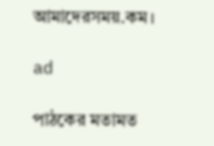আমাদেরসময়.কম।

ad

পাঠকের মতামত